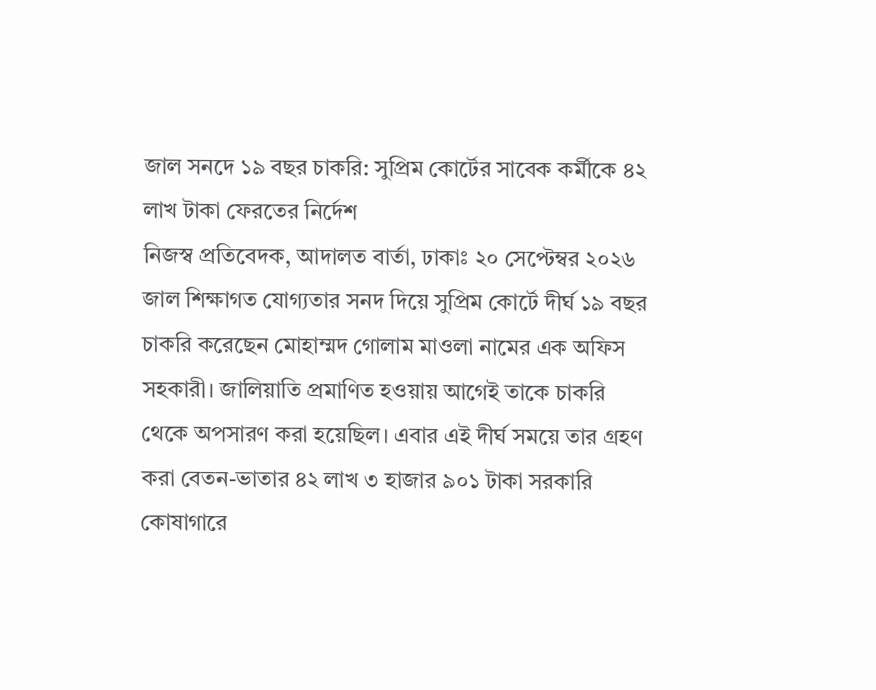জাল সনদে ১৯ বছর চাকরি: সুপ্রিম কোর্টের সাবেক কর্মীকে ৪২ লাখ টাকা ফেরতের নির্দেশ
নিজস্ব প্রতিবেদক, আদালত বার্তা, ঢাকাঃ ২০ সেপ্টেম্বর ২০২৬
জাল শিক্ষাগত যোগ্যতার সনদ দিয়ে সুপ্রিম কোর্টে দীর্ঘ ১৯ বছর চাকরি করেছেন মোহাম্মদ গোলাম মাওলা নামের এক অফিস সহকারী। জালিয়াতি প্রমাণিত হওয়ায় আগেই তাকে চাকরি থেকে অপসারণ করা হয়েছিল। এবার এই দীর্ঘ সময়ে তার গ্রহণ করা বেতন-ভাতার ৪২ লাখ ৩ হাজার ৯০১ টাকা সরকারি কোষাগারে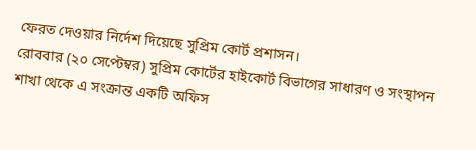ফেরত দেওয়ার নির্দেশ দিয়েছে সুপ্রিম কোর্ট প্রশাসন।
রোববার (২০ সেপ্টেম্বর) সুপ্রিম কোর্টের হাইকোর্ট বিভাগের সাধারণ ও সংস্থাপন শাখা থেকে এ সংক্রান্ত একটি অফিস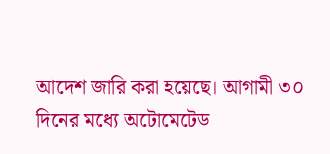আদেশ জারি করা হয়েছে। আগামী ৩০ দিনের মধ্যে অটোমেটেড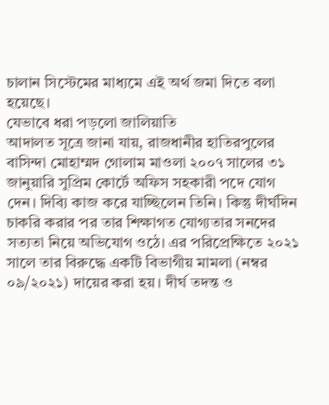চালান সিস্টেমের মাধ্যমে এই অর্থ জমা দিতে বলা হয়েছে।
যেভাবে ধরা পড়লো জালিয়াতি
আদালত সূত্রে জানা যায়, রাজধানীর হাতিরপুলের বাসিন্দা মোহাম্মদ গোলাম মাওলা ২০০৭ সালের ৩১ জানুয়ারি সুপ্রিম কোর্টে অফিস সহকারী পদে যোগ দেন। দিব্যি কাজ করে যাচ্ছিলেন তিনি। কিন্তু দীর্ঘদিন চাকরি করার পর তার শিক্ষাগত যোগ্যতার সনদের সত্যতা নিয়ে অভিযোগ ওঠে। এর পরিপ্রেক্ষিতে ২০২১ সালে তার বিরুদ্ধে একটি বিভাগীয় মামলা (নম্বর ০৯/২০২১) দায়ের করা হয়। দীর্ঘ তদন্ত ও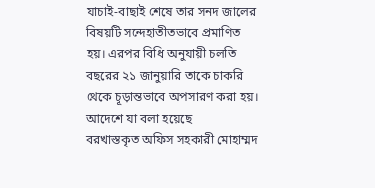যাচাই-বাছাই শেষে তার সনদ জালের বিষয়টি সন্দেহাতীতভাবে প্রমাণিত হয়। এরপর বিধি অনুযায়ী চলতি বছরের ২১ জানুয়ারি তাকে চাকরি থেকে চূড়ান্তভাবে অপসারণ করা হয়।
আদেশে যা বলা হয়েছে
বরখাস্তকৃত অফিস সহকারী মোহাম্মদ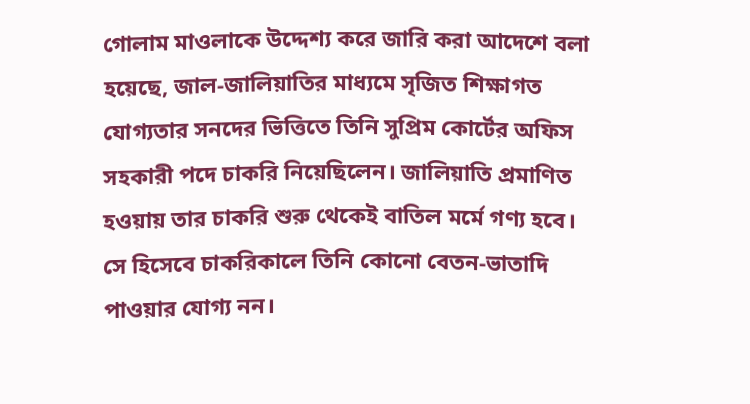গোলাম মাওলাকে উদ্দেশ্য করে জারি করা আদেশে বলা হয়েছে, জাল-জালিয়াতির মাধ্যমে সৃজিত শিক্ষাগত যোগ্যতার সনদের ভিত্তিতে তিনি সুপ্রিম কোর্টের অফিস সহকারী পদে চাকরি নিয়েছিলেন। জালিয়াতি প্রমাণিত হওয়ায় তার চাকরি শুরু থেকেই বাতিল মর্মে গণ্য হবে। সে হিসেবে চাকরিকালে তিনি কোনো বেতন-ভাতাদি পাওয়ার যোগ্য নন।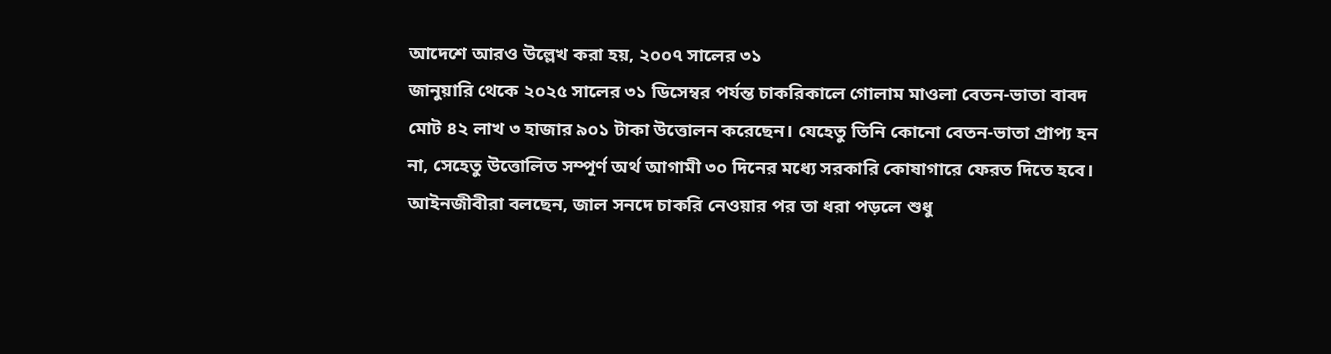আদেশে আরও উল্লেখ করা হয়, ২০০৭ সালের ৩১
জানুয়ারি থেকে ২০২৫ সালের ৩১ ডিসেম্বর পর্যন্ত চাকরিকালে গোলাম মাওলা বেতন-ভাতা বাবদ মোট ৪২ লাখ ৩ হাজার ৯০১ টাকা উত্তোলন করেছেন। যেহেতু তিনি কোনো বেতন-ভাতা প্রাপ্য হন না, সেহেতু উত্তোলিত সম্পূর্ণ অর্থ আগামী ৩০ দিনের মধ্যে সরকারি কোষাগারে ফেরত দিতে হবে।
আইনজীবীরা বলছেন, জাল সনদে চাকরি নেওয়ার পর তা ধরা পড়লে শুধু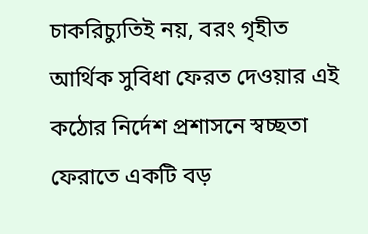চাকরিচ্যুতিই নয়, বরং গৃহীত আর্থিক সুবিধা ফেরত দেওয়ার এই কঠোর নির্দেশ প্রশাসনে স্বচ্ছতা ফেরাতে একটি বড়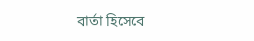বার্তা হিসেবে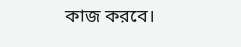কাজ করবে।